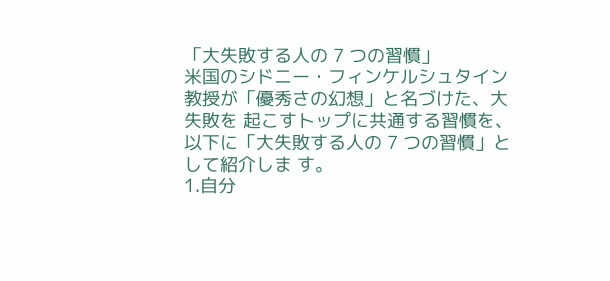「大失敗する人の 7 つの習慣」
米国のシドニー・フィンケルシュタイン教授が「優秀さの幻想」と名づけた、大失敗を 起こすトップに共通する習慣を、以下に「大失敗する人の 7 つの習慣」として紹介しま す。
1.自分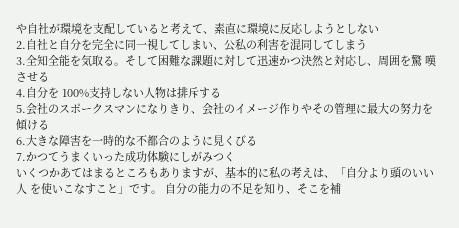や自社が環境を支配していると考えて、素直に環境に反応しようとしない
2.自社と自分を完全に同一視してしまい、公私の利害を混同してしまう
3.全知全能を気取る。そして困難な課題に対して迅速かつ決然と対応し、周囲を驚 嘆させる
4.自分を 100%支持しない人物は排斥する
5.会社のスポークスマンになりきり、会社のイメージ作りやその管理に最大の努力を 傾ける
6.大きな障害を一時的な不都合のように見くびる
7.かつてうまくいった成功体験にしがみつく
いくつかあてはまるところもありますが、基本的に私の考えは、「自分より頭のいい人 を使いこなすこと」です。 自分の能力の不足を知り、そこを補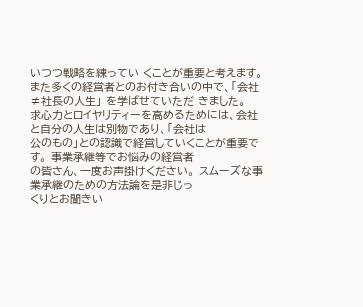いつつ戦略を練ってい くことが重要と考えます。
また多くの経営者とのお付き合いの中で、「会社≠社長の人生」 を学ばせていただ きました。
求心力とロイヤリティーを高めるためには、会社と自分の人生は別物であり、「会社は
公のもの」との認識で経営していくことが重要です。 事業承継等でお悩みの経営者
の皆さん、一度お声掛けください。 スムーズな事業承継のための方法論を是非じっ
くりとお聞きい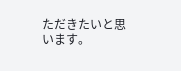ただきたいと思います。